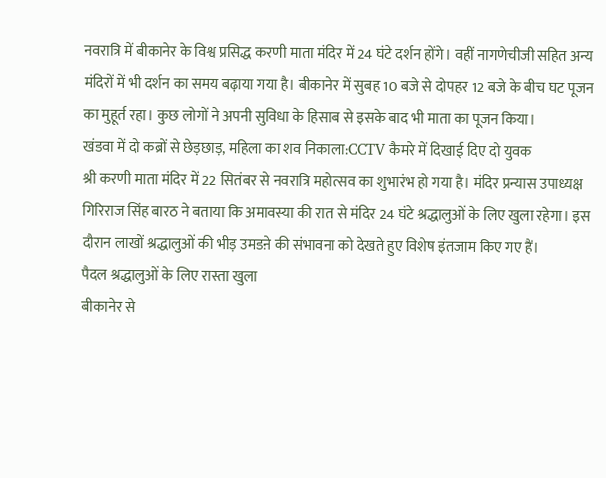नवरात्रि में बीकानेर के विश्व प्रसिद्ध करणी माता मंदिर में 24 घंटे दर्शन होंगे। वहीं नागणेचीजी सहित अन्य मंदिरों में भी दर्शन का समय बढ़ाया गया है। बीकानेर में सुबह 10 बजे से दोपहर 12 बजे के बीच घट पूजन का मुहूर्त रहा। कुछ लोगों ने अपनी सुविधा के हिसाब से इसके बाद भी माता का पूजन किया।
खंडवा में दो कब्रों से छेड़छाड़, महिला का शव निकाला:CCTV कैमरे में दिखाई दिए दो युवक
श्री करणी माता मंदिर में 22 सितंबर से नवरात्रि महोत्सव का शुभारंभ हो गया है। मंदिर प्रन्यास उपाध्यक्ष गिरिराज सिंह बारठ ने बताया कि अमावस्या की रात से मंदिर 24 घंटे श्रद्धालुओं के लिए खुला रहेगा। इस दौरान लाखों श्रद्धालुओं की भीड़ उमडऩे की संभावना को देखते हुए विशेष इंतजाम किए गए हैं।
पैदल श्रद्धालुओं के लिए रास्ता खुला
बीकानेर से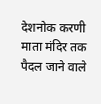देशनोक करणी माता मंदिर तक पैदल जाने वाले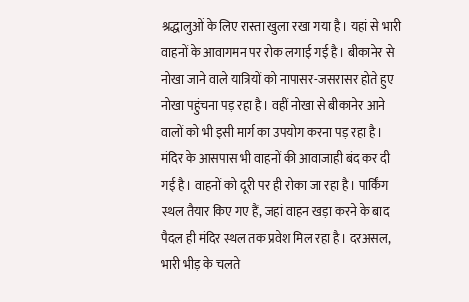श्रद्धालुओं के लिए रास्ता खुला रखा गया है। यहां से भारी वाहनों के आवागमन पर रोक लगाई गई है। बीकानेर से नोखा जाने वाले यात्रियों को नापासर-जसरासर होते हुए नोखा पहुंचना पड़ रहा है। वहीं नोखा से बीकानेर आने वालों को भी इसी मार्ग का उपयोग करना पड़ रहा है।
मंदिर के आसपास भी वाहनों की आवाजाही बंद कर दी गई है। वाहनों को दूरी पर ही रोका जा रहा है। पार्किंग स्थल तैयार किए गए हैं, जहां वाहन खड़ा करने के बाद पैदल ही मंदिर स्थल तक प्रवेश मिल रहा है। दरअसल, भारी भीड़ के चलते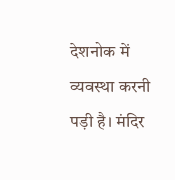देशनोक में व्यवस्था करनी पड़ी है। मंदिर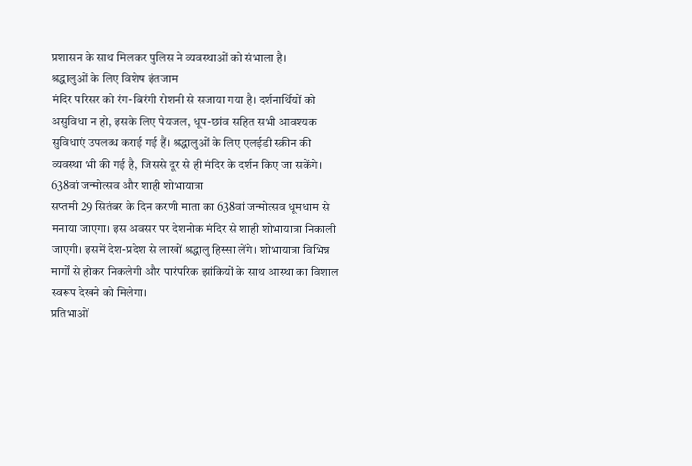प्रशासन के साथ मिलकर पुलिस ने व्यवस्थाओं को संभाला है।
श्रद्धालुओं के लिए विशेष इंतजाम
मंदिर परिसर को रंग-बिरंगी रोशनी से सजाया गया है। दर्शनार्थियों को असुविधा न हो, इसके लिए पेयजल, धूप-छांव सहित सभी आवश्यक सुविधाएं उपलब्ध कराई गई हैं। श्रद्धालुओं के लिए एलईडी स्क्रीन की व्यवस्था भी की गई है, जिससे दूर से ही मंदिर के दर्शन किए जा सकेंगे।
638वां जन्मोत्सव और शाही शोभायात्रा
सप्तमी 29 सितंबर के दिन करणी माता का 638वां जन्मोत्सव धूमधाम से मनाया जाएगा। इस अवसर पर देशनोक मंदिर से शाही शोभायात्रा निकाली जाएगी। इसमें देश-प्रदेश से लाखों श्रद्धालु हिस्सा लेंगे। शोभायात्रा विभिन्न मार्गों से होकर निकलेगी और पारंपरिक झांकियों के साथ आस्था का विशाल स्वरूप देखने को मिलेगा।
प्रतिभाओं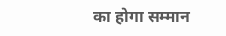का होगा सम्मान